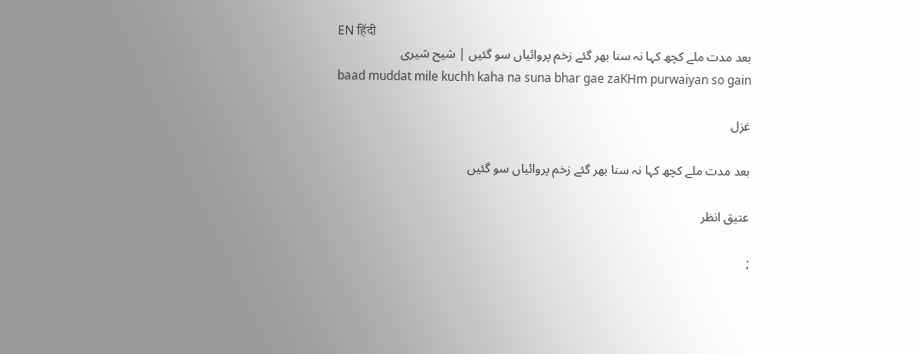EN हिंदी
بعد مدت ملے کچھ کہا نہ سنا بھر گئے زخم پروائیاں سو گئیں | شیح شیری
baad muddat mile kuchh kaha na suna bhar gae zaKHm purwaiyan so gain

غزل

بعد مدت ملے کچھ کہا نہ سنا بھر گئے زخم پروائیاں سو گئیں

عتیق انظر

;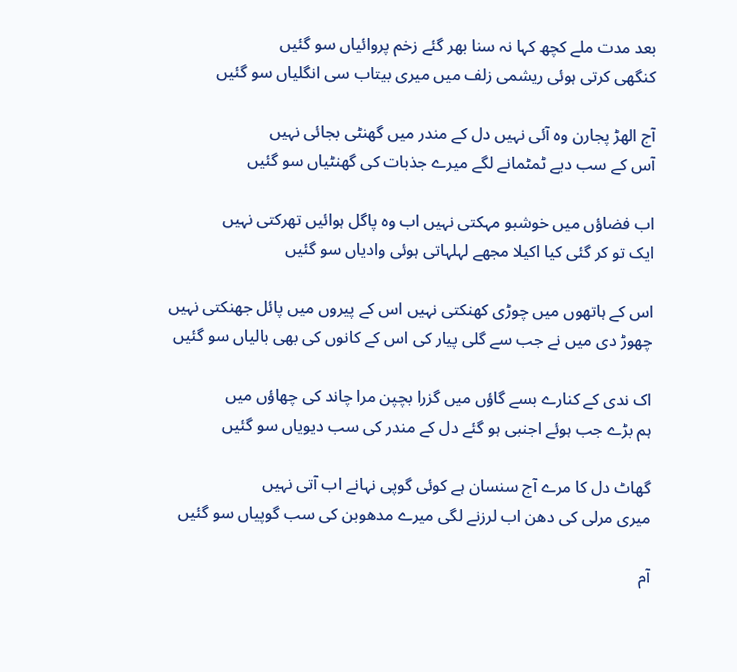بعد مدت ملے کچھ کہا نہ سنا بھر گئے زخم پروائیاں سو گئیں
کنگھی کرتی ہوئی ریشمی زلف میں میری بیتاب سی انگلیاں سو گئیں

آج الھڑ پجارن وہ آئی نہیں دل کے مندر میں گھنٹی بجائی نہیں
آس کے سب دیے ٹمٹمانے لگے میرے جذبات کی گھنٹیاں سو گئیں

اب فضاؤں میں خوشبو مہکتی نہیں اب وہ پاگل ہوائیں تھرکتی نہیں
ایک تو کر گئی کیا اکیلا مجھے لہلہاتی ہوئی وادیاں سو گئیں

اس کے ہاتھوں میں چوڑی کھنکتی نہیں اس کے پیروں میں پائل جھنکتی نہیں
چھوڑ دی میں نے جب سے گلی پیار کی اس کے کانوں کی بھی بالیاں سو گئیں

اک ندی کے کنارے بسے گاؤں میں گزرا بچپن مرا چاند کی چھاؤں میں
ہم بڑے جب ہوئے اجنبی ہو گئے دل کے مندر کی سب دیویاں سو گئیں

گھاٹ دل کا مرے آج سنسان ہے کوئی گوپی نہانے اب آتی نہیں
میری مرلی کی دھن اب لرزنے لگی میرے مدھوبن کی سب گوپیاں سو گئیں

آم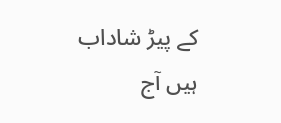کے پیڑ شاداب ہیں آج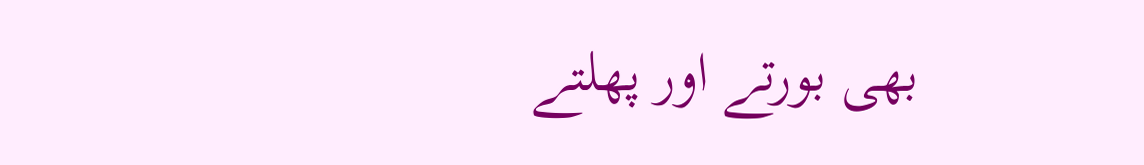بھی بورتے اور پھلتے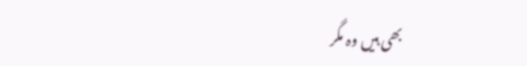بھی ہیں وہ مگر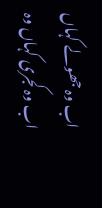اب وہ جھولے کہاں اب وہ کجری کہاں وہ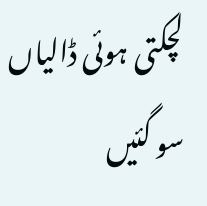لچکتی ہوئی ڈالیاں سو گئیں